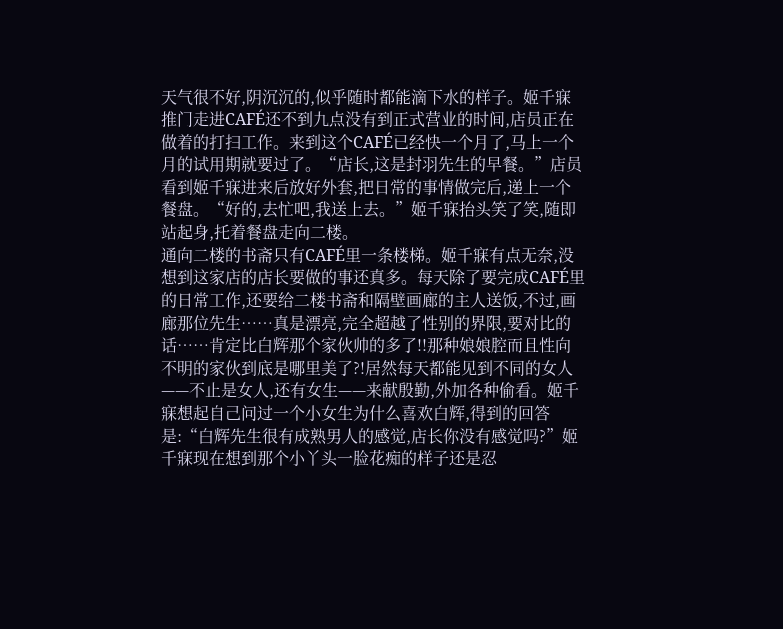天气很不好,阴沉沉的,似乎随时都能滴下水的样子。姬千寐推门走进CAFÉ还不到九点没有到正式营业的时间,店员正在做着的打扫工作。来到这个CAFÉ已经快一个月了,马上一个月的试用期就要过了。“店长,这是封羽先生的早餐。”店员看到姬千寐进来后放好外套,把日常的事情做完后,递上一个餐盘。“好的,去忙吧,我送上去。”姬千寐抬头笑了笑,随即站起身,托着餐盘走向二楼。
通向二楼的书斋只有CAFÉ里一条楼梯。姬千寐有点无奈,没想到这家店的店长要做的事还真多。每天除了要完成CAFÉ里的日常工作,还要给二楼书斋和隔壁画廊的主人送饭,不过,画廊那位先生……真是漂亮,完全超越了性别的界限,要对比的话……肯定比白辉那个家伙帅的多了!!那种娘娘腔而且性向不明的家伙到底是哪里美了?!居然每天都能见到不同的女人——不止是女人,还有女生——来献殷勤,外加各种偷看。姬千寐想起自己问过一个小女生为什么喜欢白辉,得到的回答是:“白辉先生很有成熟男人的感觉,店长你没有感觉吗?”姬千寐现在想到那个小丫头一脸花痴的样子还是忍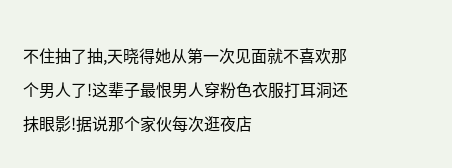不住抽了抽,天晓得她从第一次见面就不喜欢那个男人了!这辈子最恨男人穿粉色衣服打耳洞还抹眼影!据说那个家伙每次逛夜店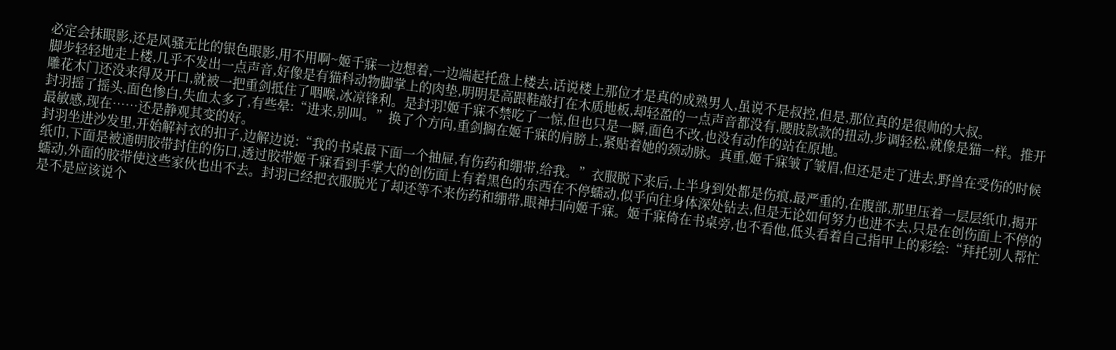必定会抹眼影,还是风骚无比的银色眼影,用不用啊~姬千寐一边想着,一边端起托盘上楼去,话说楼上那位才是真的成熟男人,虽说不是叔控,但是,那位真的是很帅的大叔。
脚步轻轻地走上楼,几乎不发出一点声音,好像是有猫科动物脚掌上的肉垫,明明是高跟鞋敲打在木质地板,却轻盈的一点声音都没有,腰肢款款的扭动,步调轻松,就像是猫一样。推开雕花木门还没来得及开口,就被一把重剑抵住了咽喉,冰凉锋利。是封羽!姬千寐不禁吃了一惊,但也只是一瞬,面色不改,也没有动作的站在原地。
封羽摇了摇头,面色惨白,失血太多了,有些晕:“进来,别叫。”换了个方向,重剑搁在姬千寐的肩膀上,紧贴着她的颈动脉。真重,姬千寐皱了皱眉,但还是走了进去,野兽在受伤的时候最敏感,现在……还是静观其变的好。
封羽坐进沙发里,开始解衬衣的扣子,边解边说:“我的书桌最下面一个抽屉,有伤药和绷带,给我。”衣服脱下来后,上半身到处都是伤痕,最严重的,在腹部,那里压着一层层纸巾,揭开纸巾,下面是被通明胶带封住的伤口,透过胶带姬千寐看到手掌大的创伤面上有着黑色的东西在不停蠕动,似乎向往身体深处钻去,但是无论如何努力也进不去,只是在创伤面上不停的蠕动,外面的胶带使这些家伙也出不去。封羽已经把衣服脱光了却还等不来伤药和绷带,眼神扫向姬千寐。姬千寐倚在书桌旁,也不看他,低头看着自己指甲上的彩绘:“拜托别人帮忙是不是应该说个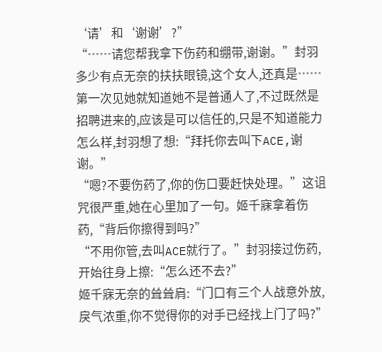‘请’和‘谢谢’?”
“……请您帮我拿下伤药和绷带,谢谢。”封羽多少有点无奈的扶扶眼镜,这个女人,还真是……第一次见她就知道她不是普通人了,不过既然是招聘进来的,应该是可以信任的,只是不知道能力怎么样,封羽想了想:“拜托你去叫下ACE,谢谢。”
“嗯?不要伤药了,你的伤口要赶快处理。”这诅咒很严重,她在心里加了一句。姬千寐拿着伤药,“背后你擦得到吗?”
“不用你管,去叫ACE就行了。”封羽接过伤药,开始往身上擦:“怎么还不去?”
姬千寐无奈的耸耸肩:“门口有三个人战意外放,戾气浓重,你不觉得你的对手已经找上门了吗?”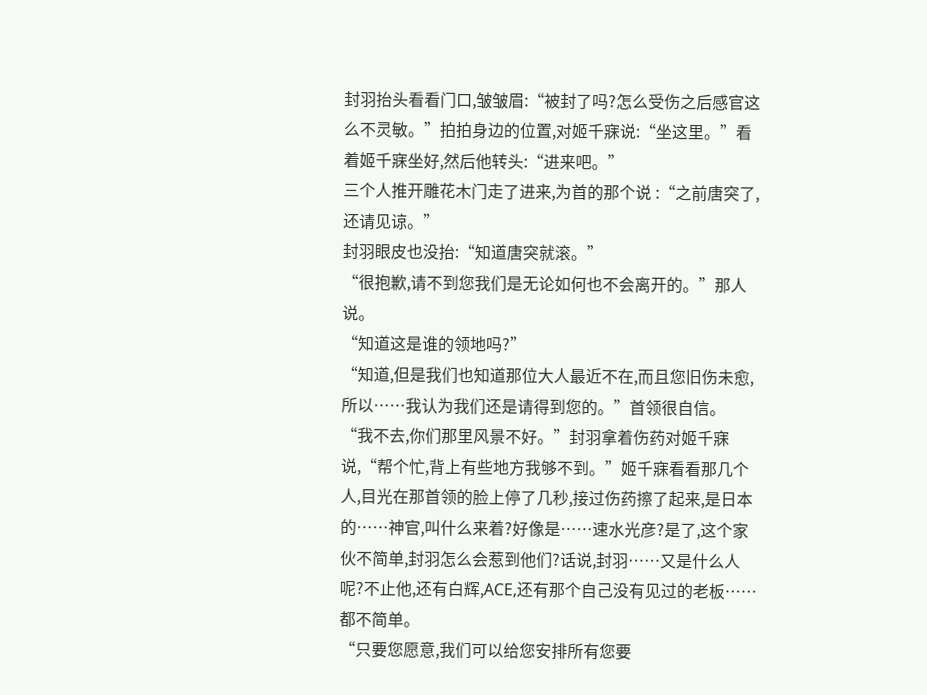封羽抬头看看门口,皱皱眉:“被封了吗?怎么受伤之后感官这么不灵敏。”拍拍身边的位置,对姬千寐说:“坐这里。”看着姬千寐坐好,然后他转头:“进来吧。”
三个人推开雕花木门走了进来,为首的那个说 :“之前唐突了,还请见谅。”
封羽眼皮也没抬:“知道唐突就滚。”
“很抱歉,请不到您我们是无论如何也不会离开的。”那人说。
“知道这是谁的领地吗?”
“知道,但是我们也知道那位大人最近不在,而且您旧伤未愈,所以……我认为我们还是请得到您的。”首领很自信。
“我不去,你们那里风景不好。”封羽拿着伤药对姬千寐说,“帮个忙,背上有些地方我够不到。”姬千寐看看那几个人,目光在那首领的脸上停了几秒,接过伤药擦了起来,是日本的……神官,叫什么来着?好像是……速水光彦?是了,这个家伙不简单,封羽怎么会惹到他们?话说,封羽……又是什么人呢?不止他,还有白辉,ACE,还有那个自己没有见过的老板……都不简单。
“只要您愿意,我们可以给您安排所有您要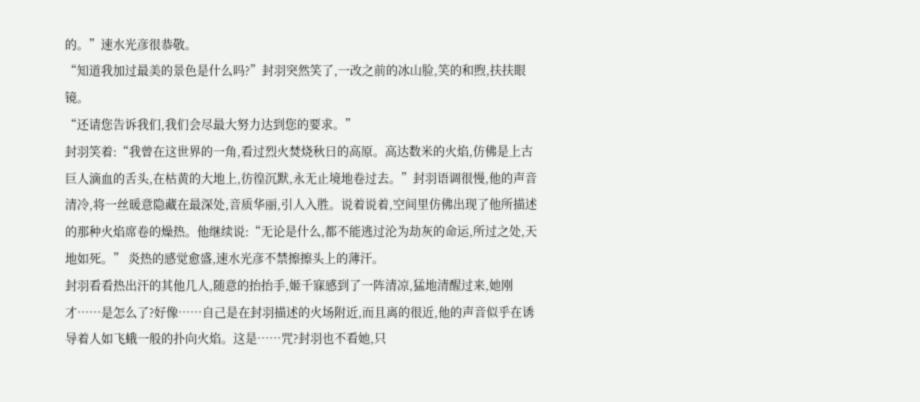的。”速水光彦很恭敬。
“知道我加过最美的景色是什么吗?”封羽突然笑了,一改之前的冰山脸,笑的和煦,扶扶眼镜。
“还请您告诉我们,我们会尽最大努力达到您的要求。”
封羽笑着:“我曾在这世界的一角,看过烈火焚烧秋日的高原。高达数米的火焰,仿佛是上古巨人滴血的舌头,在枯黄的大地上,彷徨沉默,永无止境地卷过去。”封羽语调很慢,他的声音清冷,将一丝暖意隐藏在最深处,音质华丽,引人入胜。说着说着,空间里仿佛出现了他所描述的那种火焰席卷的燥热。他继续说:“无论是什么,都不能逃过沦为劫灰的命运,所过之处,天地如死。” 炎热的感觉愈盛,速水光彦不禁擦擦头上的薄汗。
封羽看看热出汗的其他几人,随意的抬抬手,姬千寐感到了一阵清凉,猛地清醒过来,她刚才……是怎么了?好像……自己是在封羽描述的火场附近,而且离的很近,他的声音似乎在诱导着人如飞蛾一般的扑向火焰。这是……咒?封羽也不看她,只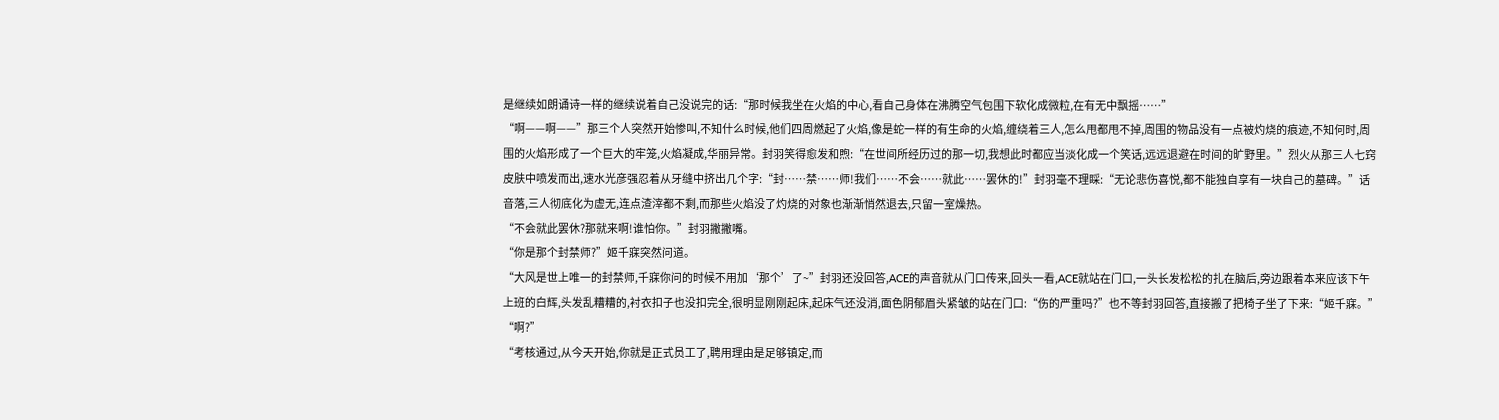是继续如朗诵诗一样的继续说着自己没说完的话:“那时候我坐在火焰的中心,看自己身体在沸腾空气包围下软化成微粒,在有无中飘摇……”
“啊——啊——”那三个人突然开始惨叫,不知什么时候,他们四周燃起了火焰,像是蛇一样的有生命的火焰,缠绕着三人,怎么甩都甩不掉,周围的物品没有一点被灼烧的痕迹,不知何时,周围的火焰形成了一个巨大的牢笼,火焰凝成,华丽异常。封羽笑得愈发和煦:“在世间所经历过的那一切,我想此时都应当淡化成一个笑话,远远退避在时间的旷野里。”烈火从那三人七窍皮肤中喷发而出,速水光彦强忍着从牙缝中挤出几个字:“封……禁……师!我们……不会……就此……罢休的!”封羽毫不理睬:“无论悲伤喜悦,都不能独自享有一块自己的墓碑。”话音落,三人彻底化为虚无,连点渣滓都不剩,而那些火焰没了灼烧的对象也渐渐悄然退去,只留一室燥热。
“不会就此罢休?那就来啊!谁怕你。”封羽撇撇嘴。
“你是那个封禁师?”姬千寐突然问道。
“大风是世上唯一的封禁师,千寐你问的时候不用加‘那个’了~”封羽还没回答,ACE的声音就从门口传来,回头一看,ACE就站在门口,一头长发松松的扎在脑后,旁边跟着本来应该下午上班的白辉,头发乱糟糟的,衬衣扣子也没扣完全,很明显刚刚起床,起床气还没消,面色阴郁眉头紧皱的站在门口:“伤的严重吗?”也不等封羽回答,直接搬了把椅子坐了下来:“姬千寐。”
“啊?”
“考核通过,从今天开始,你就是正式员工了,聘用理由是足够镇定,而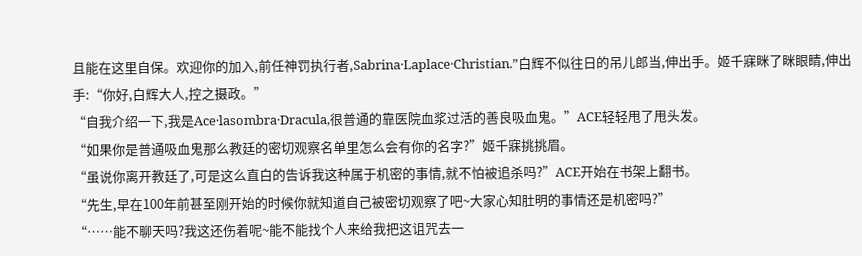且能在这里自保。欢迎你的加入,前任神罚执行者,Sabrina·Laplace·Christian.”白辉不似往日的吊儿郎当,伸出手。姬千寐眯了眯眼睛,伸出手:“你好,白辉大人,控之摄政。”
“自我介绍一下,我是Ace·lasombra·Dracula,很普通的靠医院血浆过活的善良吸血鬼。”ACE轻轻甩了甩头发。
“如果你是普通吸血鬼那么教廷的密切观察名单里怎么会有你的名字?”姬千寐挑挑眉。
“虽说你离开教廷了,可是这么直白的告诉我这种属于机密的事情,就不怕被追杀吗?”ACE开始在书架上翻书。
“先生,早在100年前甚至刚开始的时候你就知道自己被密切观察了吧~大家心知肚明的事情还是机密吗?”
“……能不聊天吗?我这还伤着呢~能不能找个人来给我把这诅咒去一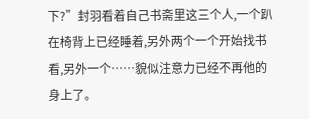下?”封羽看着自己书斋里这三个人,一个趴在椅背上已经睡着,另外两个一个开始找书看,另外一个……貌似注意力已经不再他的身上了。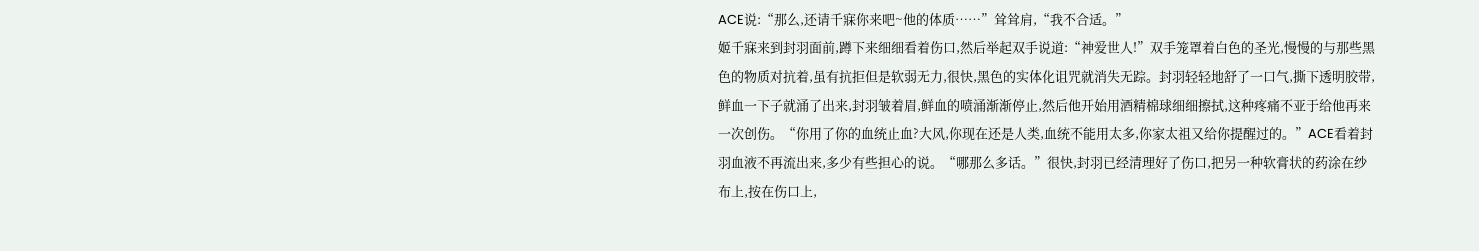ACE说:“那么,还请千寐你来吧~他的体质……”耸耸肩,“我不合适。”
姬千寐来到封羽面前,蹲下来细细看着伤口,然后举起双手说道:“神爱世人!”双手笼罩着白色的圣光,慢慢的与那些黑色的物质对抗着,虽有抗拒但是软弱无力,很快,黑色的实体化诅咒就消失无踪。封羽轻轻地舒了一口气,撕下透明胶带,鲜血一下子就涌了出来,封羽皱着眉,鲜血的喷涌渐渐停止,然后他开始用酒精棉球细细擦拭,这种疼痛不亚于给他再来一次创伤。“你用了你的血统止血?大风,你现在还是人类,血统不能用太多,你家太祖又给你提醒过的。”ACE看着封羽血液不再流出来,多少有些担心的说。“哪那么多话。”很快,封羽已经清理好了伤口,把另一种软膏状的药涂在纱布上,按在伤口上,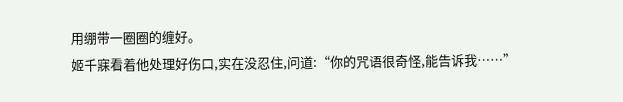用绷带一圈圈的缠好。
姬千寐看着他处理好伤口,实在没忍住,问道:“你的咒语很奇怪,能告诉我……”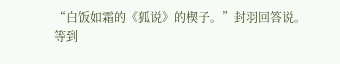“白饭如霜的《狐说》的楔子。”封羽回答说。
等到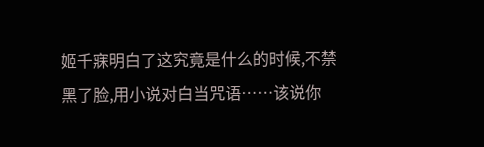姬千寐明白了这究竟是什么的时候,不禁黑了脸,用小说对白当咒语……该说你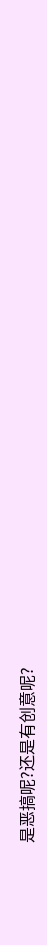是恶搞呢?还是有创意呢?